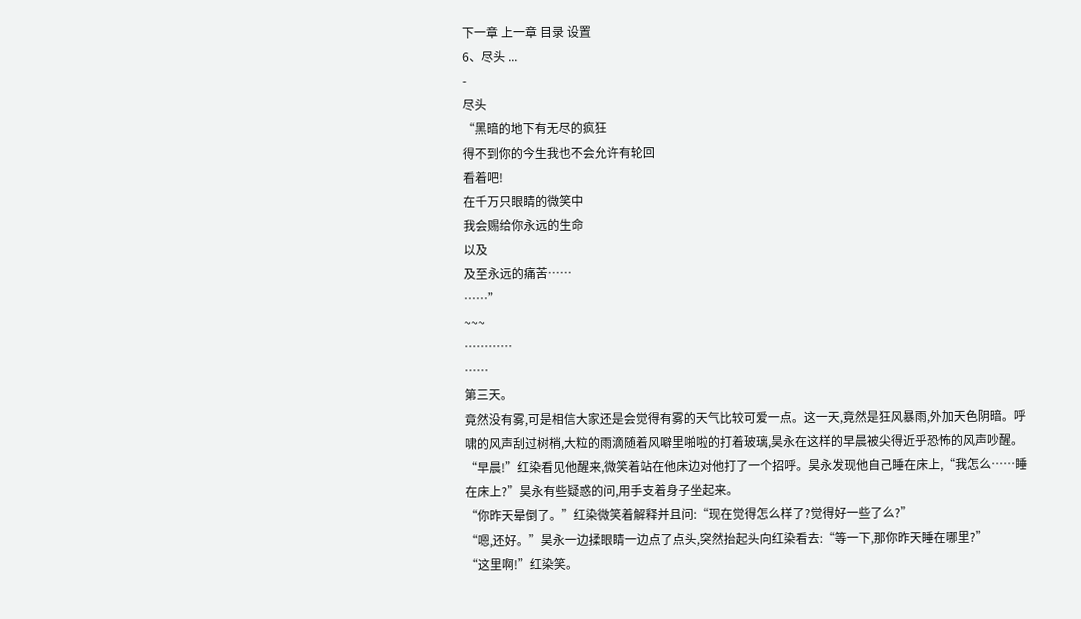下一章 上一章 目录 设置
6、尽头 ...
-
尽头
“黑暗的地下有无尽的疯狂
得不到你的今生我也不会允许有轮回
看着吧!
在千万只眼睛的微笑中
我会赐给你永远的生命
以及
及至永远的痛苦……
……”
~~~
…………
……
第三天。
竟然没有雾,可是相信大家还是会觉得有雾的天气比较可爱一点。这一天,竟然是狂风暴雨,外加天色阴暗。呼啸的风声刮过树梢,大粒的雨滴随着风噼里啪啦的打着玻璃,昊永在这样的早晨被尖得近乎恐怖的风声吵醒。
“早晨!”红染看见他醒来,微笑着站在他床边对他打了一个招呼。昊永发现他自己睡在床上,“我怎么……睡在床上?”昊永有些疑惑的问,用手支着身子坐起来。
“你昨天晕倒了。”红染微笑着解释并且问:“现在觉得怎么样了?觉得好一些了么?”
“嗯,还好。”昊永一边揉眼睛一边点了点头,突然抬起头向红染看去:“等一下,那你昨天睡在哪里?”
“这里啊!”红染笑。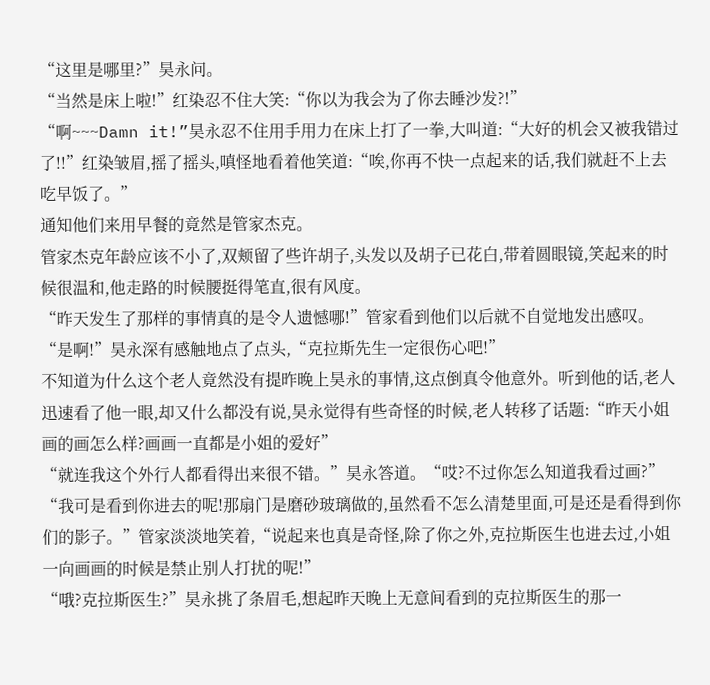“这里是哪里?”昊永问。
“当然是床上啦!”红染忍不住大笑:“你以为我会为了你去睡沙发?!”
“啊~~~Damn it!”昊永忍不住用手用力在床上打了一拳,大叫道:“大好的机会又被我错过了!!”红染皱眉,摇了摇头,嗔怪地看着他笑道:“唉,你再不快一点起来的话,我们就赶不上去吃早饭了。”
通知他们来用早餐的竟然是管家杰克。
管家杰克年龄应该不小了,双颊留了些许胡子,头发以及胡子已花白,带着圆眼镜,笑起来的时候很温和,他走路的时候腰挺得笔直,很有风度。
“昨天发生了那样的事情真的是令人遗憾哪!”管家看到他们以后就不自觉地发出感叹。
“是啊!”昊永深有感触地点了点头,“克拉斯先生一定很伤心吧!”
不知道为什么这个老人竟然没有提昨晚上昊永的事情,这点倒真令他意外。听到他的话,老人迅速看了他一眼,却又什么都没有说,昊永觉得有些奇怪的时候,老人转移了话题:“昨天小姐画的画怎么样?画画一直都是小姐的爱好”
“就连我这个外行人都看得出来很不错。”昊永答道。“哎?不过你怎么知道我看过画?”
“我可是看到你进去的呢!那扇门是磨砂玻璃做的,虽然看不怎么清楚里面,可是还是看得到你们的影子。”管家淡淡地笑着,“说起来也真是奇怪,除了你之外,克拉斯医生也进去过,小姐一向画画的时候是禁止别人打扰的呢!”
“哦?克拉斯医生?”昊永挑了条眉毛,想起昨天晚上无意间看到的克拉斯医生的那一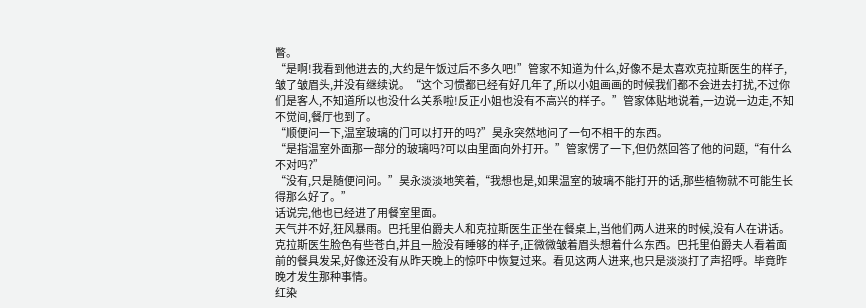瞥。
“是啊!我看到他进去的,大约是午饭过后不多久吧!”管家不知道为什么,好像不是太喜欢克拉斯医生的样子,皱了皱眉头,并没有继续说。“这个习惯都已经有好几年了,所以小姐画画的时候我们都不会进去打扰,不过你们是客人,不知道所以也没什么关系啦!反正小姐也没有不高兴的样子。”管家体贴地说着,一边说一边走,不知不觉间,餐厅也到了。
“顺便问一下,温室玻璃的门可以打开的吗?”昊永突然地问了一句不相干的东西。
“是指温室外面那一部分的玻璃吗?可以由里面向外打开。”管家愣了一下,但仍然回答了他的问题,“有什么不对吗?”
“没有,只是随便问问。”昊永淡淡地笑着,“我想也是,如果温室的玻璃不能打开的话,那些植物就不可能生长得那么好了。”
话说完,他也已经进了用餐室里面。
天气并不好,狂风暴雨。巴托里伯爵夫人和克拉斯医生正坐在餐桌上,当他们两人进来的时候,没有人在讲话。克拉斯医生脸色有些苍白,并且一脸没有睡够的样子,正微微皱着眉头想着什么东西。巴托里伯爵夫人看着面前的餐具发呆,好像还没有从昨天晚上的惊吓中恢复过来。看见这两人进来,也只是淡淡打了声招呼。毕竟昨晚才发生那种事情。
红染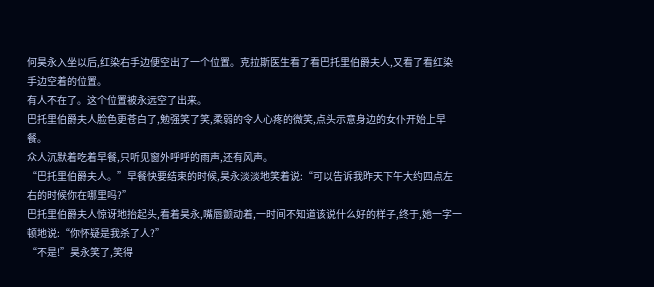何昊永入坐以后,红染右手边便空出了一个位置。克拉斯医生看了看巴托里伯爵夫人,又看了看红染手边空着的位置。
有人不在了。这个位置被永远空了出来。
巴托里伯爵夫人脸色更苍白了,勉强笑了笑,柔弱的令人心疼的微笑,点头示意身边的女仆开始上早餐。
众人沉默着吃着早餐,只听见窗外呼呼的雨声,还有风声。
“巴托里伯爵夫人。”早餐快要结束的时候,昊永淡淡地笑着说:“可以告诉我昨天下午大约四点左右的时候你在哪里吗?”
巴托里伯爵夫人惊讶地抬起头,看着昊永,嘴唇颤动着,一时间不知道该说什么好的样子,终于,她一字一顿地说:“你怀疑是我杀了人?”
“不是!”昊永笑了,笑得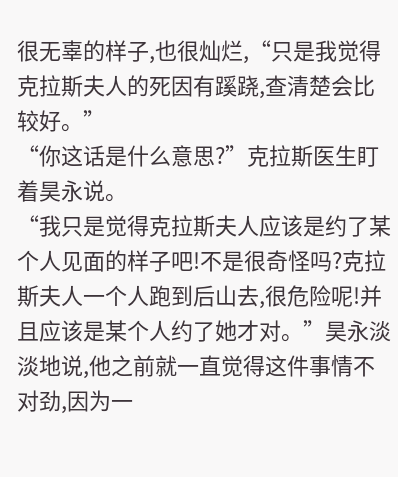很无辜的样子,也很灿烂,“只是我觉得克拉斯夫人的死因有蹊跷,查清楚会比较好。”
“你这话是什么意思?”克拉斯医生盯着昊永说。
“我只是觉得克拉斯夫人应该是约了某个人见面的样子吧!不是很奇怪吗?克拉斯夫人一个人跑到后山去,很危险呢!并且应该是某个人约了她才对。”昊永淡淡地说,他之前就一直觉得这件事情不对劲,因为一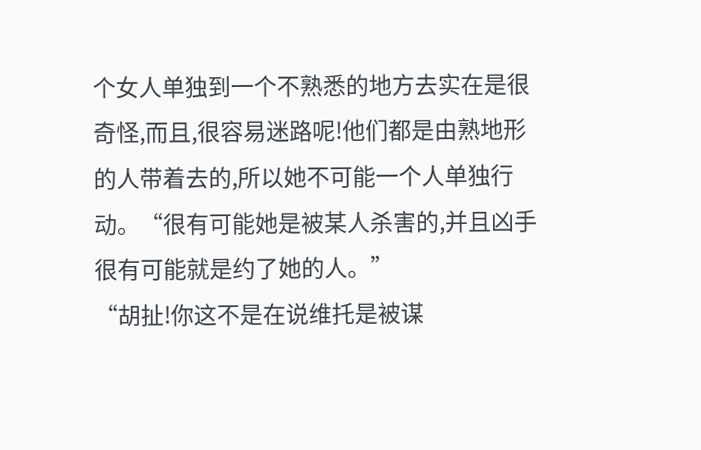个女人单独到一个不熟悉的地方去实在是很奇怪,而且,很容易迷路呢!他们都是由熟地形的人带着去的,所以她不可能一个人单独行动。“很有可能她是被某人杀害的,并且凶手很有可能就是约了她的人。”
“胡扯!你这不是在说维托是被谋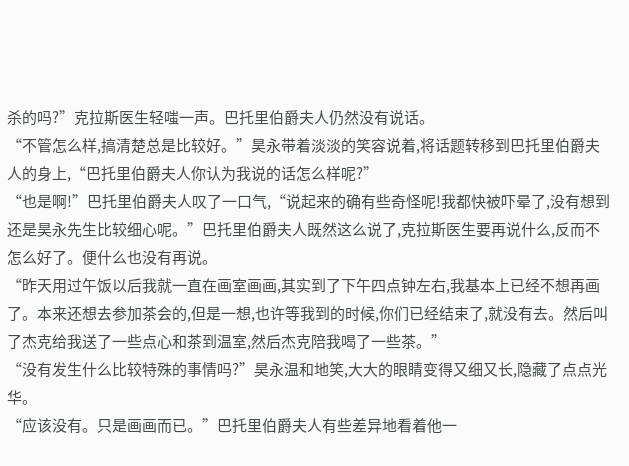杀的吗?”克拉斯医生轻嗤一声。巴托里伯爵夫人仍然没有说话。
“不管怎么样,搞清楚总是比较好。”昊永带着淡淡的笑容说着,将话题转移到巴托里伯爵夫人的身上,“巴托里伯爵夫人你认为我说的话怎么样呢?”
“也是啊!”巴托里伯爵夫人叹了一口气,“说起来的确有些奇怪呢!我都快被吓晕了,没有想到还是昊永先生比较细心呢。”巴托里伯爵夫人既然这么说了,克拉斯医生要再说什么,反而不怎么好了。便什么也没有再说。
“昨天用过午饭以后我就一直在画室画画,其实到了下午四点钟左右,我基本上已经不想再画了。本来还想去参加茶会的,但是一想,也许等我到的时候,你们已经结束了,就没有去。然后叫了杰克给我送了一些点心和茶到温室,然后杰克陪我喝了一些茶。”
“没有发生什么比较特殊的事情吗?”昊永温和地笑,大大的眼睛变得又细又长,隐藏了点点光华。
“应该没有。只是画画而已。”巴托里伯爵夫人有些差异地看着他一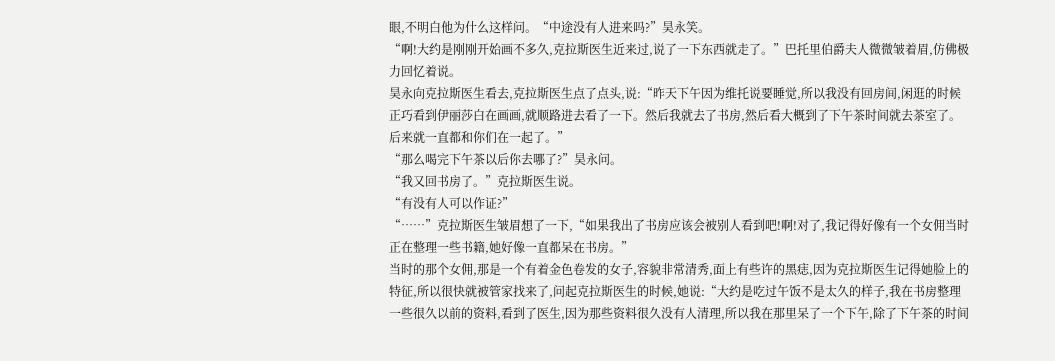眼,不明白他为什么这样问。“中途没有人进来吗?”昊永笑。
“啊!大约是刚刚开始画不多久,克拉斯医生近来过,说了一下东西就走了。”巴托里伯爵夫人微微皱着眉,仿佛极力回忆着说。
昊永向克拉斯医生看去,克拉斯医生点了点头,说:“昨天下午因为维托说要睡觉,所以我没有回房间,闲逛的时候正巧看到伊丽莎白在画画,就顺路进去看了一下。然后我就去了书房,然后看大概到了下午茶时间就去茶室了。后来就一直都和你们在一起了。”
“那么喝完下午茶以后你去哪了?”昊永问。
“我又回书房了。”克拉斯医生说。
“有没有人可以作证?”
“……”克拉斯医生皱眉想了一下,“如果我出了书房应该会被别人看到吧!啊!对了,我记得好像有一个女佣当时正在整理一些书籍,她好像一直都呆在书房。”
当时的那个女佣,那是一个有着金色卷发的女子,容貌非常清秀,面上有些许的黑痣,因为克拉斯医生记得她脸上的特征,所以很快就被管家找来了,问起克拉斯医生的时候,她说:“大约是吃过午饭不是太久的样子,我在书房整理一些很久以前的资料,看到了医生,因为那些资料很久没有人清理,所以我在那里呆了一个下午,除了下午茶的时间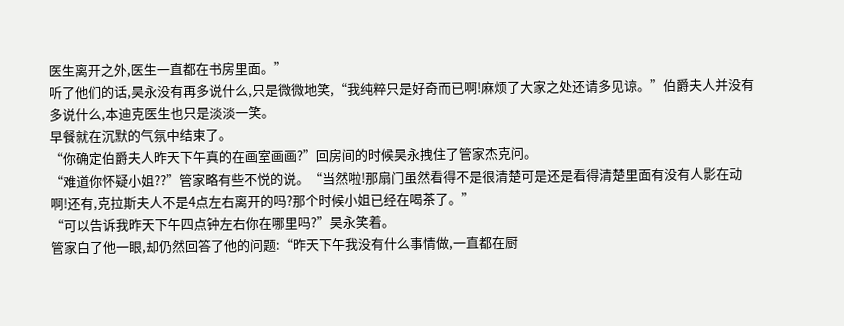医生离开之外,医生一直都在书房里面。”
听了他们的话,昊永没有再多说什么,只是微微地笑,“我纯粹只是好奇而已啊!麻烦了大家之处还请多见谅。”伯爵夫人并没有多说什么,本迪克医生也只是淡淡一笑。
早餐就在沉默的气氛中结束了。
“你确定伯爵夫人昨天下午真的在画室画画?”回房间的时候昊永拽住了管家杰克问。
“难道你怀疑小姐??”管家略有些不悦的说。“当然啦!那扇门虽然看得不是很清楚可是还是看得清楚里面有没有人影在动啊!还有,克拉斯夫人不是4点左右离开的吗?那个时候小姐已经在喝茶了。”
“可以告诉我昨天下午四点钟左右你在哪里吗?”昊永笑着。
管家白了他一眼,却仍然回答了他的问题:“昨天下午我没有什么事情做,一直都在厨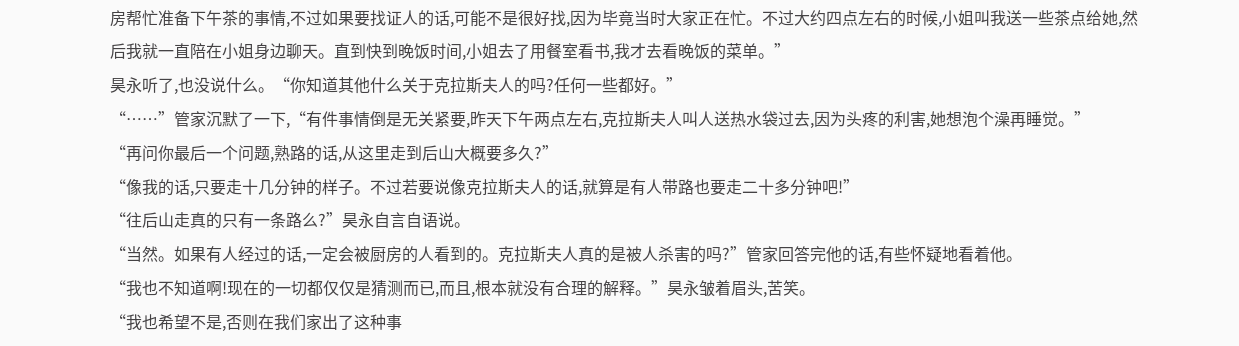房帮忙准备下午茶的事情,不过如果要找证人的话,可能不是很好找,因为毕竟当时大家正在忙。不过大约四点左右的时候,小姐叫我送一些茶点给她,然后我就一直陪在小姐身边聊天。直到快到晚饭时间,小姐去了用餐室看书,我才去看晚饭的菜单。”
昊永听了,也没说什么。“你知道其他什么关于克拉斯夫人的吗?任何一些都好。”
“……”管家沉默了一下,“有件事情倒是无关紧要,昨天下午两点左右,克拉斯夫人叫人送热水袋过去,因为头疼的利害,她想泡个澡再睡觉。”
“再问你最后一个问题,熟路的话,从这里走到后山大概要多久?”
“像我的话,只要走十几分钟的样子。不过若要说像克拉斯夫人的话,就算是有人带路也要走二十多分钟吧!”
“往后山走真的只有一条路么?”昊永自言自语说。
“当然。如果有人经过的话,一定会被厨房的人看到的。克拉斯夫人真的是被人杀害的吗?”管家回答完他的话,有些怀疑地看着他。
“我也不知道啊!现在的一切都仅仅是猜测而已,而且,根本就没有合理的解释。”昊永皱着眉头,苦笑。
“我也希望不是,否则在我们家出了这种事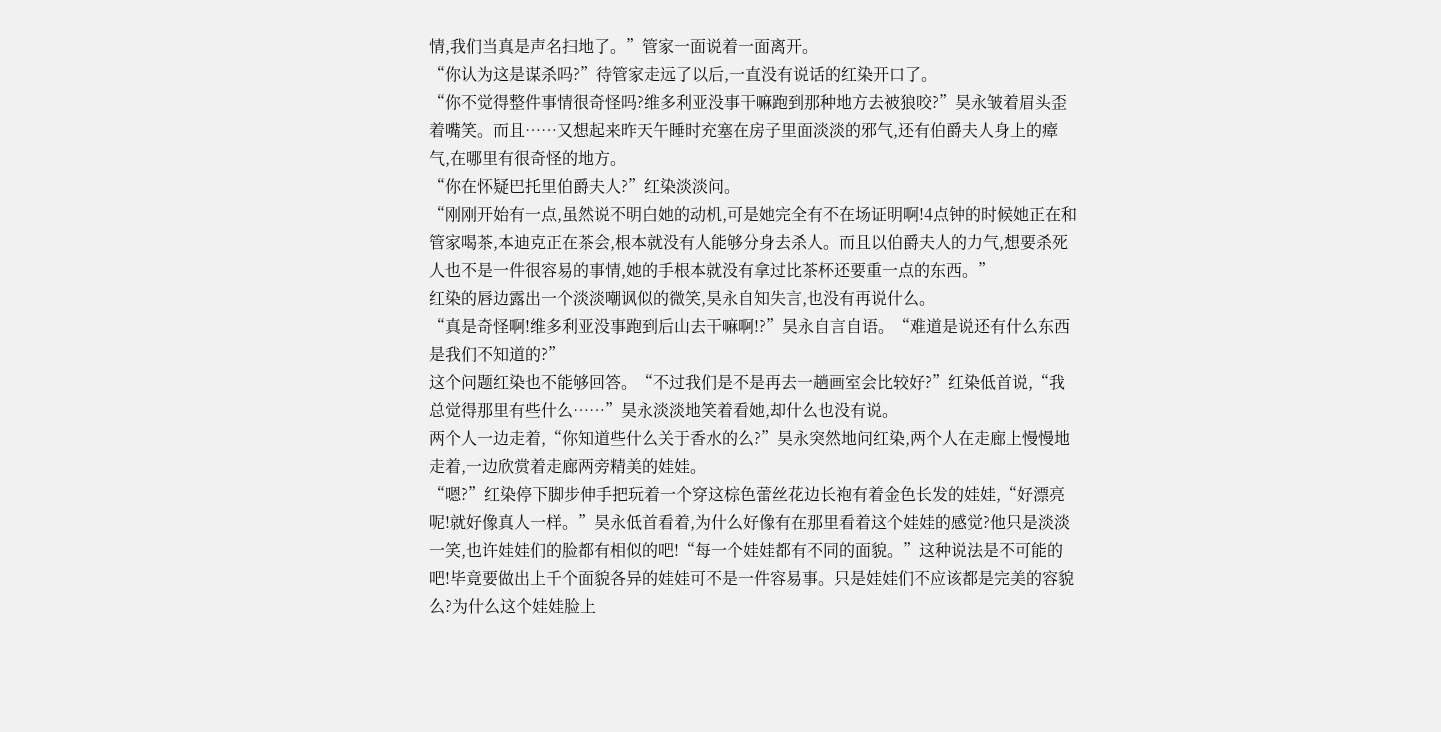情,我们当真是声名扫地了。”管家一面说着一面离开。
“你认为这是谋杀吗?”待管家走远了以后,一直没有说话的红染开口了。
“你不觉得整件事情很奇怪吗?维多利亚没事干嘛跑到那种地方去被狼咬?”昊永皱着眉头歪着嘴笑。而且……又想起来昨天午睡时充塞在房子里面淡淡的邪气,还有伯爵夫人身上的瘴气,在哪里有很奇怪的地方。
“你在怀疑巴托里伯爵夫人?”红染淡淡问。
“刚刚开始有一点,虽然说不明白她的动机,可是她完全有不在场证明啊!4点钟的时候她正在和管家喝茶,本迪克正在茶会,根本就没有人能够分身去杀人。而且以伯爵夫人的力气,想要杀死人也不是一件很容易的事情,她的手根本就没有拿过比茶杯还要重一点的东西。”
红染的唇边露出一个淡淡嘲讽似的微笑,昊永自知失言,也没有再说什么。
“真是奇怪啊!维多利亚没事跑到后山去干嘛啊!?”昊永自言自语。“难道是说还有什么东西是我们不知道的?”
这个问题红染也不能够回答。“不过我们是不是再去一趟画室会比较好?”红染低首说,“我总觉得那里有些什么……”昊永淡淡地笑着看她,却什么也没有说。
两个人一边走着,“你知道些什么关于香水的么?”昊永突然地问红染,两个人在走廊上慢慢地走着,一边欣赏着走廊两旁精美的娃娃。
“嗯?”红染停下脚步伸手把玩着一个穿这棕色蕾丝花边长袍有着金色长发的娃娃,“好漂亮呢!就好像真人一样。”昊永低首看着,为什么好像有在那里看着这个娃娃的感觉?他只是淡淡一笑,也许娃娃们的脸都有相似的吧!“每一个娃娃都有不同的面貌。”这种说法是不可能的吧!毕竟要做出上千个面貌各异的娃娃可不是一件容易事。只是娃娃们不应该都是完美的容貌么?为什么这个娃娃脸上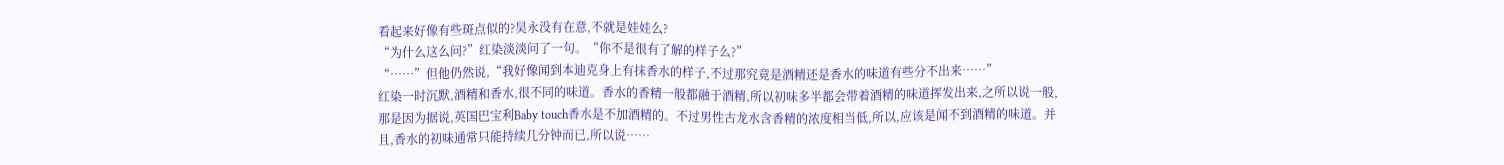看起来好像有些斑点似的?昊永没有在意,不就是娃娃么?
“为什么这么问?”红染淡淡问了一句。“你不是很有了解的样子么?”
“……”但他仍然说,“我好像闻到本迪克身上有抹香水的样子,不过那究竟是酒精还是香水的味道有些分不出来……”
红染一时沉默,酒精和香水,很不同的味道。香水的香精一般都融于酒精,所以初味多半都会带着酒精的味道挥发出来,之所以说一般,那是因为据说,英国巴宝利Baby touch香水是不加酒精的。不过男性古龙水含香精的浓度相当低,所以,应该是闻不到酒精的味道。并且,香水的初味通常只能持续几分钟而已,所以说……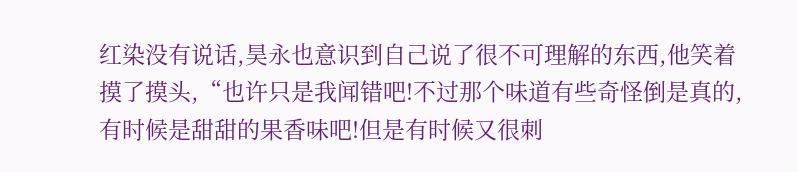红染没有说话,昊永也意识到自己说了很不可理解的东西,他笑着摸了摸头,“也许只是我闻错吧!不过那个味道有些奇怪倒是真的,有时候是甜甜的果香味吧!但是有时候又很刺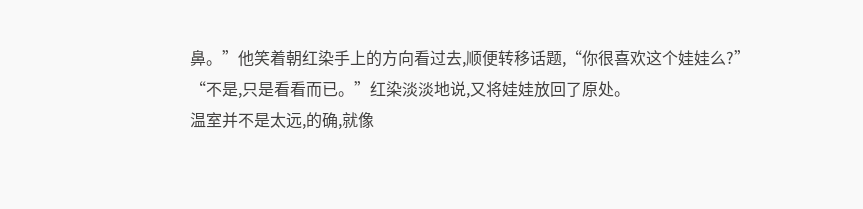鼻。”他笑着朝红染手上的方向看过去,顺便转移话题,“你很喜欢这个娃娃么?”
“不是,只是看看而已。”红染淡淡地说,又将娃娃放回了原处。
温室并不是太远,的确,就像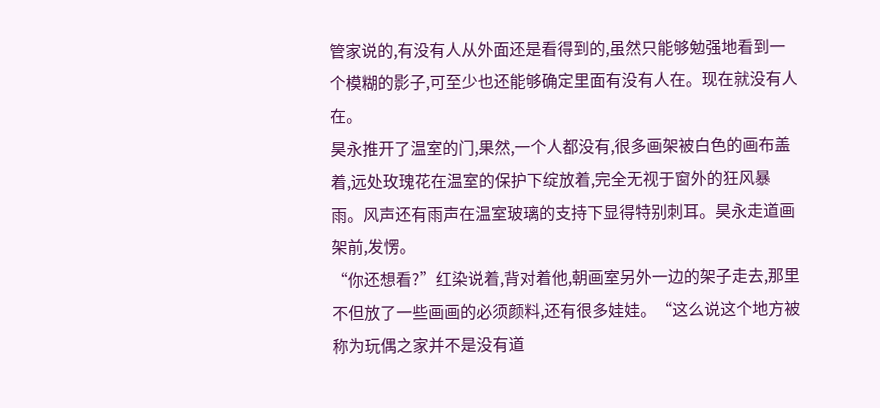管家说的,有没有人从外面还是看得到的,虽然只能够勉强地看到一个模糊的影子,可至少也还能够确定里面有没有人在。现在就没有人在。
昊永推开了温室的门,果然,一个人都没有,很多画架被白色的画布盖着,远处玫瑰花在温室的保护下绽放着,完全无视于窗外的狂风暴雨。风声还有雨声在温室玻璃的支持下显得特别刺耳。昊永走道画架前,发愣。
“你还想看?”红染说着,背对着他,朝画室另外一边的架子走去,那里不但放了一些画画的必须颜料,还有很多娃娃。“这么说这个地方被称为玩偶之家并不是没有道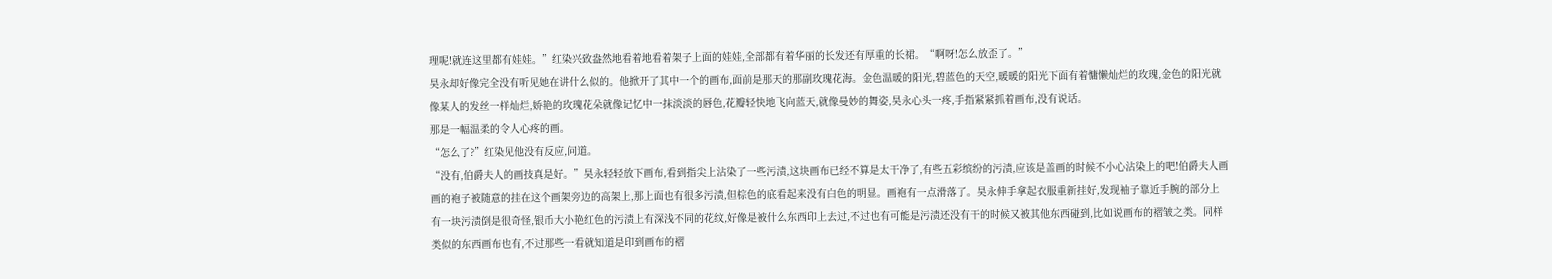理呢!就连这里都有娃娃。”红染兴致盎然地看着地看着架子上面的娃娃,全部都有着华丽的长发还有厚重的长裙。“啊呀!怎么放歪了。”
昊永却好像完全没有听见她在讲什么似的。他掀开了其中一个的画布,面前是那天的那副玫瑰花海。金色温暖的阳光,碧蓝色的天空,暖暖的阳光下面有着慵懒灿烂的玫瑰,金色的阳光就像某人的发丝一样灿烂,娇艳的玫瑰花朵就像记忆中一抹淡淡的唇色,花瓣轻快地飞向蓝天,就像曼妙的舞姿,昊永心头一疼,手指紧紧抓着画布,没有说话。
那是一幅温柔的令人心疼的画。
“怎么了?”红染见他没有反应,问道。
“没有,伯爵夫人的画技真是好。”昊永轻轻放下画布,看到指尖上沾染了一些污渍,这块画布已经不算是太干净了,有些五彩缤纷的污渍,应该是盖画的时候不小心沾染上的吧!伯爵夫人画画的袍子被随意的挂在这个画架旁边的高架上,那上面也有很多污渍,但棕色的底看起来没有白色的明显。画袍有一点滑落了。昊永伸手拿起衣服重新挂好,发现袖子靠近手腕的部分上有一块污渍倒是很奇怪,银币大小艳红色的污渍上有深浅不同的花纹,好像是被什么东西印上去过,不过也有可能是污渍还没有干的时候又被其他东西碰到,比如说画布的褶皱之类。同样类似的东西画布也有,不过那些一看就知道是印到画布的褶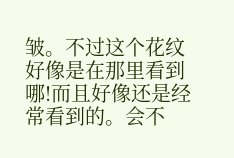皱。不过这个花纹好像是在那里看到哪!而且好像还是经常看到的。会不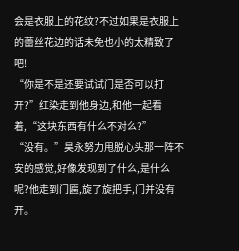会是衣服上的花纹?不过如果是衣服上的蕾丝花边的话未免也小的太精致了吧!
“你是不是还要试试门是否可以打开?”红染走到他身边,和他一起看着,“这块东西有什么不对么?”
“没有。”昊永努力甩脱心头那一阵不安的感觉,好像发现到了什么,是什么呢?他走到门匾,旋了旋把手,门并没有开。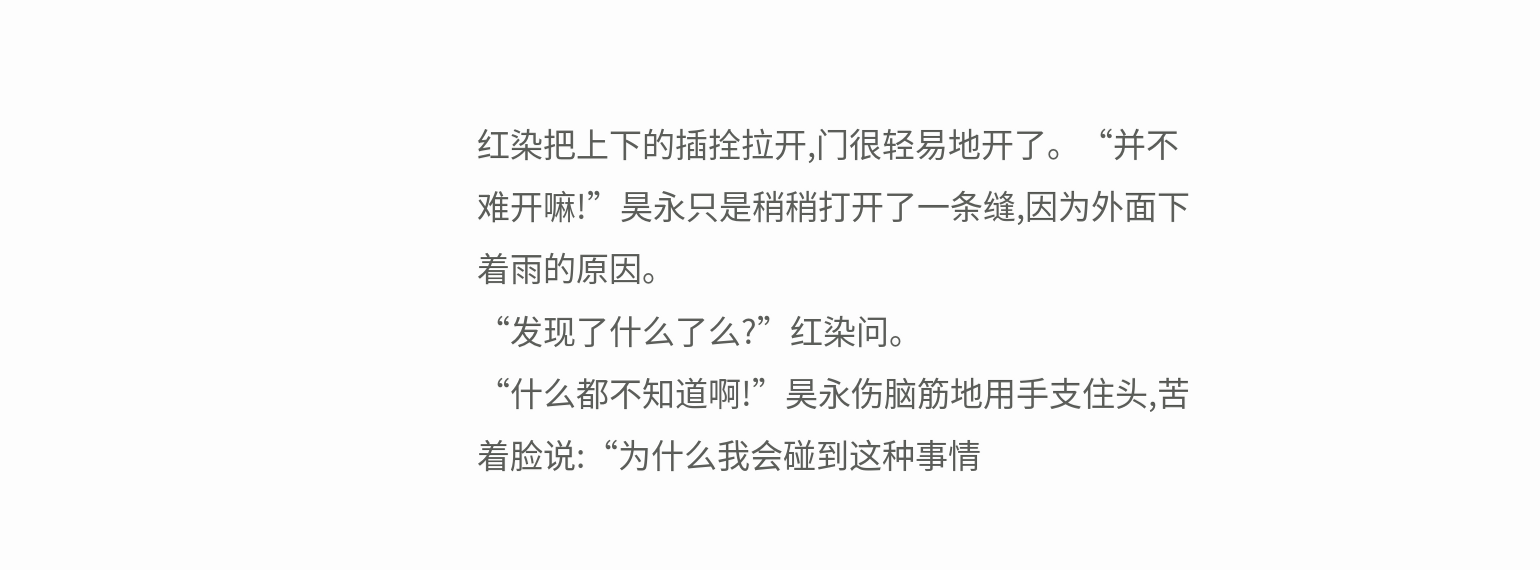红染把上下的插拴拉开,门很轻易地开了。“并不难开嘛!”昊永只是稍稍打开了一条缝,因为外面下着雨的原因。
“发现了什么了么?”红染问。
“什么都不知道啊!”昊永伤脑筋地用手支住头,苦着脸说:“为什么我会碰到这种事情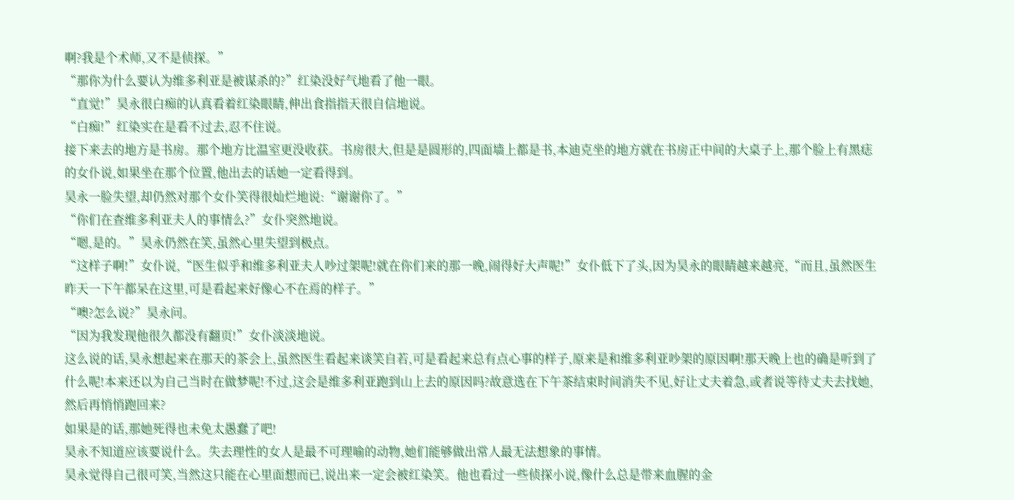啊?我是个术师,又不是侦探。”
“那你为什么要认为维多利亚是被谋杀的?”红染没好气地看了他一眼。
“直觉!”昊永很白痴的认真看着红染眼睛,伸出食指指天很自信地说。
“白痴!”红染实在是看不过去,忍不住说。
接下来去的地方是书房。那个地方比温室更没收获。书房很大,但是是圆形的,四面墙上都是书,本迪克坐的地方就在书房正中间的大桌子上,那个脸上有黑痣的女仆说,如果坐在那个位置,他出去的话她一定看得到。
昊永一脸失望,却仍然对那个女仆笑得很灿烂地说:“谢谢你了。”
“你们在查维多利亚夫人的事情么?”女仆突然地说。
“嗯,是的。”昊永仍然在笑,虽然心里失望到极点。
“这样子啊!”女仆说,“医生似乎和维多利亚夫人吵过架呢!就在你们来的那一晚,闹得好大声呢!”女仆低下了头,因为昊永的眼睛越来越亮,“而且,虽然医生昨天一下午都呆在这里,可是看起来好像心不在焉的样子。”
“噢?怎么说?”昊永问。
“因为我发现他很久都没有翻页!”女仆淡淡地说。
这么说的话,昊永想起来在那天的茶会上,虽然医生看起来谈笑自若,可是看起来总有点心事的样子,原来是和维多利亚吵架的原因啊!那天晚上也的确是听到了什么呢!本来还以为自己当时在做梦呢!不过,这会是维多利亚跑到山上去的原因吗?故意选在下午茶结束时间消失不见,好让丈夫着急,或者说等待丈夫去找她,然后再悄悄跑回来?
如果是的话,那她死得也未免太愚蠢了吧!
昊永不知道应该要说什么。失去理性的女人是最不可理喻的动物,她们能够做出常人最无法想象的事情。
昊永觉得自己很可笑,当然这只能在心里面想而已,说出来一定会被红染笑。他也看过一些侦探小说,像什么总是带来血腥的金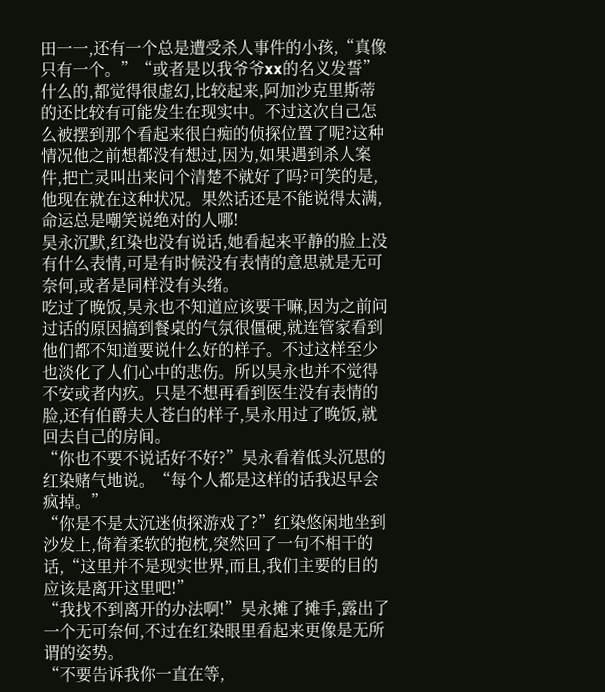田一一,还有一个总是遭受杀人事件的小孩,“真像只有一个。”“或者是以我爷爷xx的名义发誓”什么的,都觉得很虚幻,比较起来,阿加沙克里斯蒂的还比较有可能发生在现实中。不过这次自己怎么被摆到那个看起来很白痴的侦探位置了呢?这种情况他之前想都没有想过,因为,如果遇到杀人案件,把亡灵叫出来问个清楚不就好了吗?可笑的是,他现在就在这种状况。果然话还是不能说得太满,命运总是嘲笑说绝对的人哪!
昊永沉默,红染也没有说话,她看起来平静的脸上没有什么表情,可是有时候没有表情的意思就是无可奈何,或者是同样没有头绪。
吃过了晚饭,昊永也不知道应该要干嘛,因为之前问过话的原因搞到餐桌的气氛很僵硬,就连管家看到他们都不知道要说什么好的样子。不过这样至少也淡化了人们心中的悲伤。所以昊永也并不觉得不安或者内疚。只是不想再看到医生没有表情的脸,还有伯爵夫人苍白的样子,昊永用过了晚饭,就回去自己的房间。
“你也不要不说话好不好?”昊永看着低头沉思的红染赌气地说。“每个人都是这样的话我迟早会疯掉。”
“你是不是太沉迷侦探游戏了?”红染悠闲地坐到沙发上,倚着柔软的抱枕,突然回了一句不相干的话,“这里并不是现实世界,而且,我们主要的目的应该是离开这里吧!”
“我找不到离开的办法啊!”昊永摊了摊手,露出了一个无可奈何,不过在红染眼里看起来更像是无所谓的姿势。
“不要告诉我你一直在等,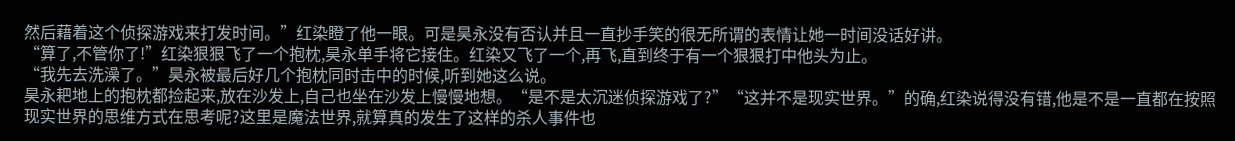然后藉着这个侦探游戏来打发时间。”红染瞪了他一眼。可是昊永没有否认并且一直抄手笑的很无所谓的表情让她一时间没话好讲。
“算了,不管你了!”红染狠狠飞了一个抱枕,昊永单手将它接住。红染又飞了一个,再飞,直到终于有一个狠狠打中他头为止。
“我先去洗澡了。”昊永被最后好几个抱枕同时击中的时候,听到她这么说。
昊永耙地上的抱枕都捡起来,放在沙发上,自己也坐在沙发上慢慢地想。“是不是太沉迷侦探游戏了?”“这并不是现实世界。”的确,红染说得没有错,他是不是一直都在按照现实世界的思维方式在思考呢?这里是魔法世界,就算真的发生了这样的杀人事件也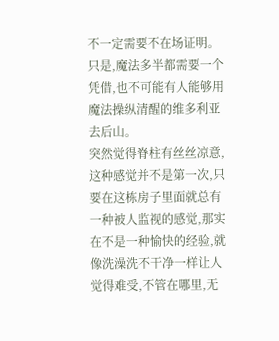不一定需要不在场证明。只是,魔法多半都需要一个凭借,也不可能有人能够用魔法操纵清醒的维多利亚去后山。
突然觉得脊柱有丝丝凉意,这种感觉并不是第一次,只要在这栋房子里面就总有一种被人监视的感觉,那实在不是一种愉快的经验,就像洗澡洗不干净一样让人觉得难受,不管在哪里,无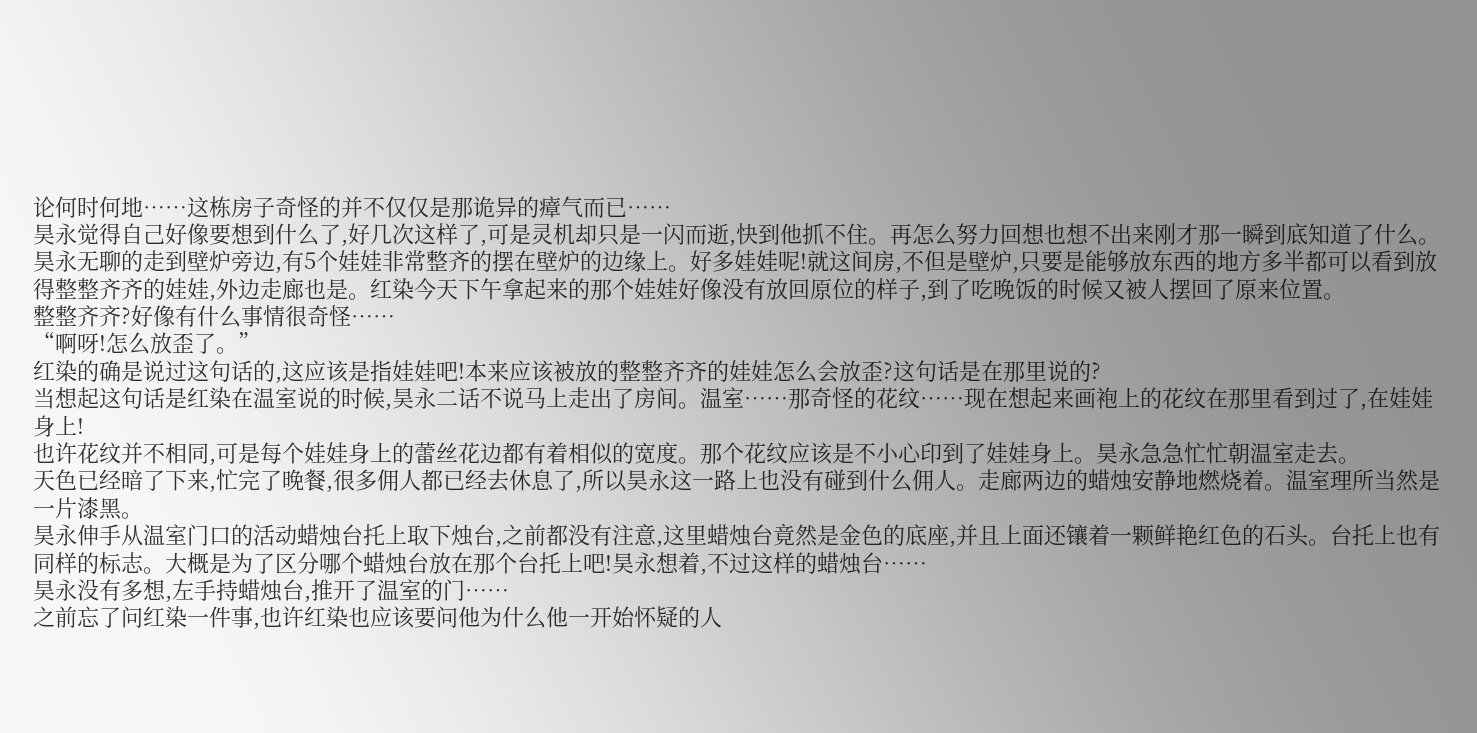论何时何地……这栋房子奇怪的并不仅仅是那诡异的瘴气而已……
昊永觉得自己好像要想到什么了,好几次这样了,可是灵机却只是一闪而逝,快到他抓不住。再怎么努力回想也想不出来刚才那一瞬到底知道了什么。昊永无聊的走到壁炉旁边,有5个娃娃非常整齐的摆在壁炉的边缘上。好多娃娃呢!就这间房,不但是壁炉,只要是能够放东西的地方多半都可以看到放得整整齐齐的娃娃,外边走廊也是。红染今天下午拿起来的那个娃娃好像没有放回原位的样子,到了吃晚饭的时候又被人摆回了原来位置。
整整齐齐?好像有什么事情很奇怪……
“啊呀!怎么放歪了。”
红染的确是说过这句话的,这应该是指娃娃吧!本来应该被放的整整齐齐的娃娃怎么会放歪?这句话是在那里说的?
当想起这句话是红染在温室说的时候,昊永二话不说马上走出了房间。温室……那奇怪的花纹……现在想起来画袍上的花纹在那里看到过了,在娃娃身上!
也许花纹并不相同,可是每个娃娃身上的蕾丝花边都有着相似的宽度。那个花纹应该是不小心印到了娃娃身上。昊永急急忙忙朝温室走去。
天色已经暗了下来,忙完了晚餐,很多佣人都已经去休息了,所以昊永这一路上也没有碰到什么佣人。走廊两边的蜡烛安静地燃烧着。温室理所当然是一片漆黑。
昊永伸手从温室门口的活动蜡烛台托上取下烛台,之前都没有注意,这里蜡烛台竟然是金色的底座,并且上面还镶着一颗鲜艳红色的石头。台托上也有同样的标志。大概是为了区分哪个蜡烛台放在那个台托上吧!昊永想着,不过这样的蜡烛台……
昊永没有多想,左手持蜡烛台,推开了温室的门……
之前忘了问红染一件事,也许红染也应该要问他为什么他一开始怀疑的人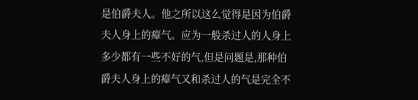是伯爵夫人。他之所以这么觉得是因为伯爵夫人身上的瘴气。应为一般杀过人的人身上多少都有一些不好的气,但是问题是,那种伯爵夫人身上的瘴气又和杀过人的气是完全不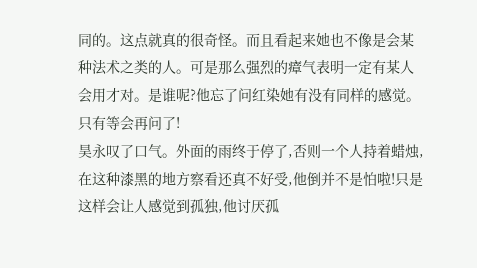同的。这点就真的很奇怪。而且看起来她也不像是会某种法术之类的人。可是那么强烈的瘴气表明一定有某人会用才对。是谁呢?他忘了问红染她有没有同样的感觉。
只有等会再问了!
昊永叹了口气。外面的雨终于停了,否则一个人持着蜡烛,在这种漆黑的地方察看还真不好受,他倒并不是怕啦!只是这样会让人感觉到孤独,他讨厌孤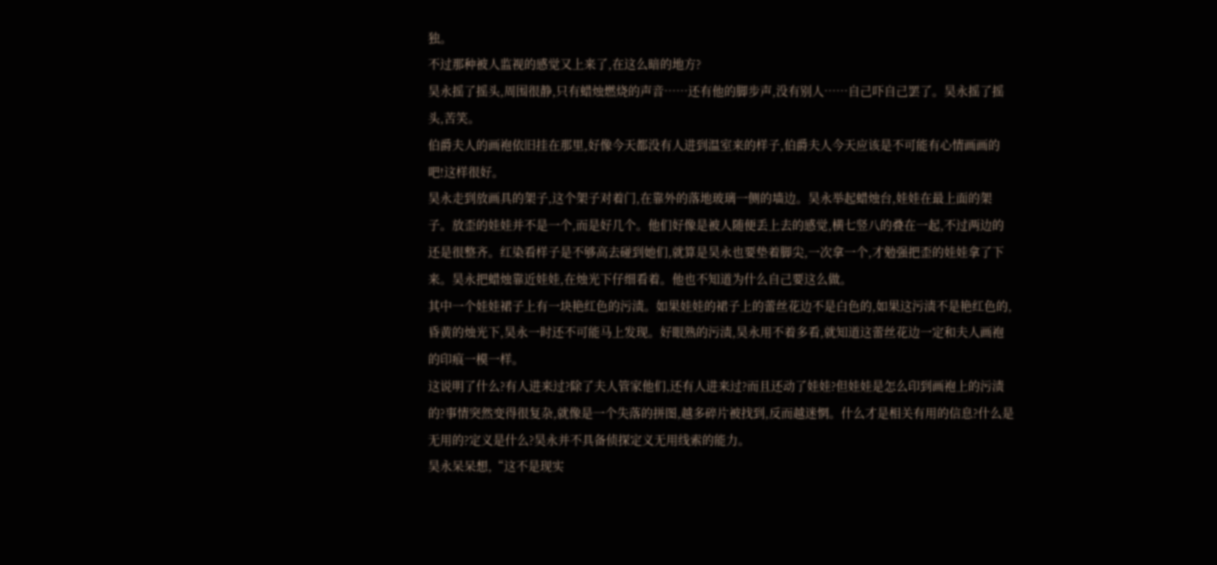独。
不过那种被人监视的感觉又上来了,在这么暗的地方?
昊永摇了摇头,周围很静,只有蜡烛燃烧的声音……还有他的脚步声,没有别人……自己吓自己罢了。昊永摇了摇头,苦笑。
伯爵夫人的画袍依旧挂在那里,好像今天都没有人进到温室来的样子,伯爵夫人今天应该是不可能有心情画画的吧!这样很好。
昊永走到放画具的架子,这个架子对着门,在靠外的落地玻璃一侧的墙边。昊永举起蜡烛台,娃娃在最上面的架子。放歪的娃娃并不是一个,而是好几个。他们好像是被人随便丢上去的感觉,横七竖八的叠在一起,不过两边的还是很整齐。红染看样子是不够高去碰到她们,就算是昊永也要垫着脚尖,一次拿一个,才勉强把歪的娃娃拿了下来。昊永把蜡烛靠近娃娃,在烛光下仔细看着。他也不知道为什么自己要这么做。
其中一个娃娃裙子上有一块艳红色的污渍。如果娃娃的裙子上的蕾丝花边不是白色的,如果这污渍不是艳红色的,昏黄的烛光下,昊永一时还不可能马上发现。好眼熟的污渍,昊永用不着多看,就知道这蕾丝花边一定和夫人画袍的印痕一模一样。
这说明了什么?有人进来过?除了夫人管家他们,还有人进来过?而且还动了娃娃?但娃娃是怎么印到画袍上的污渍的?事情突然变得很复杂,就像是一个失落的拼图,越多碎片被找到,反而越迷惘。什么才是相关有用的信息?什么是无用的?定义是什么?昊永并不具备侦探定义无用线索的能力。
昊永呆呆想,“这不是现实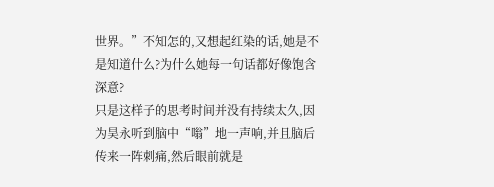世界。”不知怎的,又想起红染的话,她是不是知道什么?为什么她每一句话都好像饱含深意?
只是这样子的思考时间并没有持续太久,因为昊永听到脑中“嗡”地一声响,并且脑后传来一阵刺痛,然后眼前就是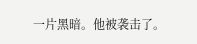一片黑暗。他被袭击了。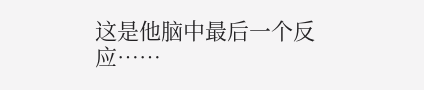这是他脑中最后一个反应……